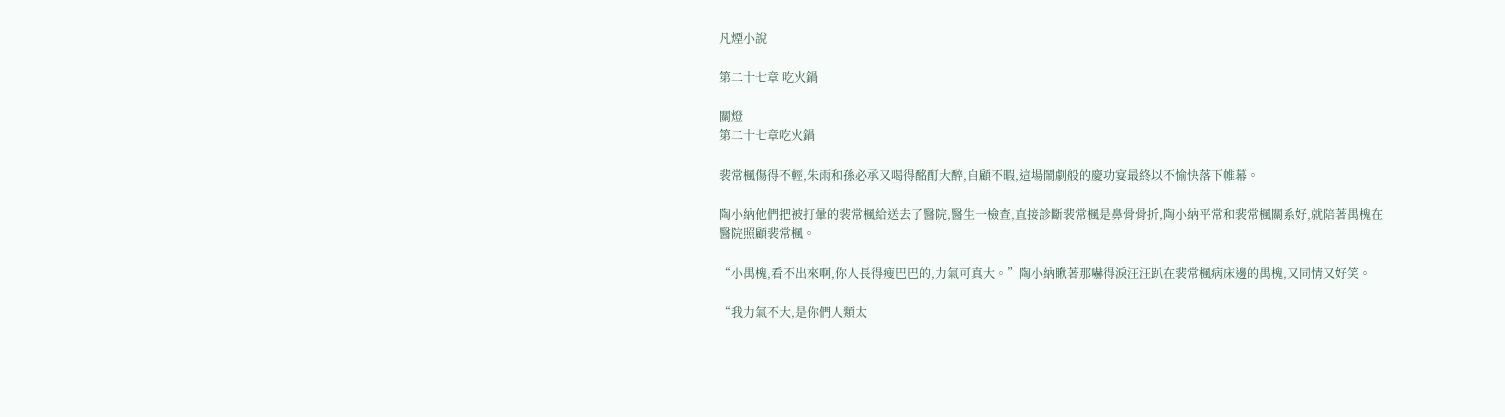凡煙小說

第二十七章 吃火鍋

關燈
第二十七章吃火鍋

裴常楓傷得不輕,朱雨和孫必承又喝得酩酊大醉,自顧不暇,這場鬧劇般的慶功宴最終以不愉快落下帷幕。

陶小納他們把被打暈的裴常楓給送去了醫院,醫生一檢查,直接診斷裴常楓是鼻骨骨折,陶小納平常和裴常楓關系好,就陪著禺槐在醫院照顧裴常楓。

“小禺槐,看不出來啊,你人長得瘦巴巴的,力氣可真大。”陶小納瞅著那嚇得淚汪汪趴在裴常楓病床邊的禺槐,又同情又好笑。

“我力氣不大,是你們人類太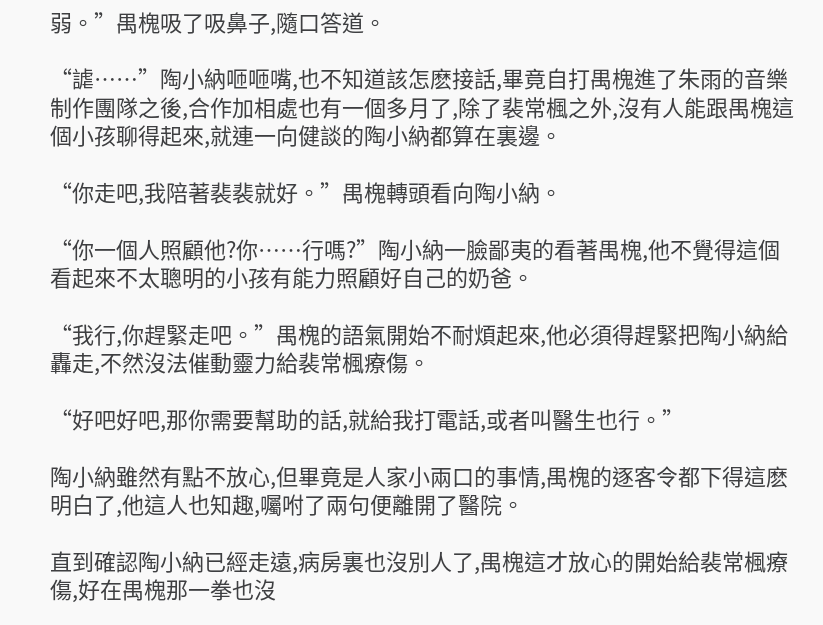弱。”禺槐吸了吸鼻子,隨口答道。

“謔……”陶小納咂咂嘴,也不知道該怎麽接話,畢竟自打禺槐進了朱雨的音樂制作團隊之後,合作加相處也有一個多月了,除了裴常楓之外,沒有人能跟禺槐這個小孩聊得起來,就連一向健談的陶小納都算在裏邊。

“你走吧,我陪著裴裴就好。”禺槐轉頭看向陶小納。

“你一個人照顧他?你……行嗎?”陶小納一臉鄙夷的看著禺槐,他不覺得這個看起來不太聰明的小孩有能力照顧好自己的奶爸。

“我行,你趕緊走吧。”禺槐的語氣開始不耐煩起來,他必須得趕緊把陶小納給轟走,不然沒法催動靈力給裴常楓療傷。

“好吧好吧,那你需要幫助的話,就給我打電話,或者叫醫生也行。”

陶小納雖然有點不放心,但畢竟是人家小兩口的事情,禺槐的逐客令都下得這麽明白了,他這人也知趣,囑咐了兩句便離開了醫院。

直到確認陶小納已經走遠,病房裏也沒別人了,禺槐這才放心的開始給裴常楓療傷,好在禺槐那一拳也沒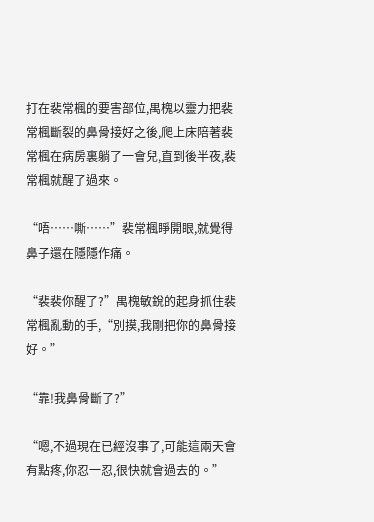打在裴常楓的要害部位,禺槐以靈力把裴常楓斷裂的鼻骨接好之後,爬上床陪著裴常楓在病房裏躺了一會兒,直到後半夜,裴常楓就醒了過來。

“唔……嘶……”裴常楓睜開眼,就覺得鼻子還在隱隱作痛。

“裴裴你醒了?”禺槐敏銳的起身抓住裴常楓亂動的手,“別摸,我剛把你的鼻骨接好。”

“靠!我鼻骨斷了?”

“嗯,不過現在已經沒事了,可能這兩天會有點疼,你忍一忍,很快就會過去的。”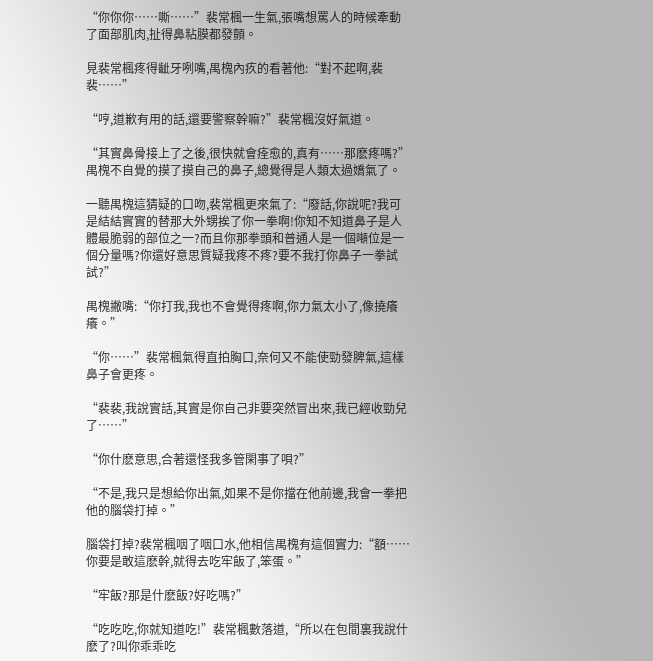“你你你……嘶……”裴常楓一生氣,張嘴想罵人的時候牽動了面部肌肉,扯得鼻粘膜都發顫。

見裴常楓疼得齜牙咧嘴,禺槐內疚的看著他:“對不起啊,裴裴……”

“哼,道歉有用的話,還要警察幹嘛?”裴常楓沒好氣道。

“其實鼻骨接上了之後,很快就會痊愈的,真有……那麽疼嗎?”禺槐不自覺的摸了摸自己的鼻子,總覺得是人類太過嬌氣了。

一聽禺槐這猜疑的口吻,裴常楓更來氣了:“廢話,你說呢?我可是結結實實的替那大外甥挨了你一拳啊!你知不知道鼻子是人體最脆弱的部位之一?而且你那拳頭和普通人是一個噸位是一個分量嗎?你還好意思質疑我疼不疼?要不我打你鼻子一拳試試?”

禺槐撇嘴:“你打我,我也不會覺得疼啊,你力氣太小了,像撓癢癢。”

“你……”裴常楓氣得直拍胸口,奈何又不能使勁發脾氣,這樣鼻子會更疼。

“裴裴,我說實話,其實是你自己非要突然冒出來,我已經收勁兒了……”

“你什麽意思,合著還怪我多管閑事了唄?”

“不是,我只是想給你出氣,如果不是你擋在他前邊,我會一拳把他的腦袋打掉。”

腦袋打掉?裴常楓咽了咽口水,他相信禺槐有這個實力:“額……你要是敢這麽幹,就得去吃牢飯了,笨蛋。”

“牢飯?那是什麽飯?好吃嗎?”

“吃吃吃,你就知道吃!”裴常楓數落道,“所以在包間裏我說什麽了?叫你乖乖吃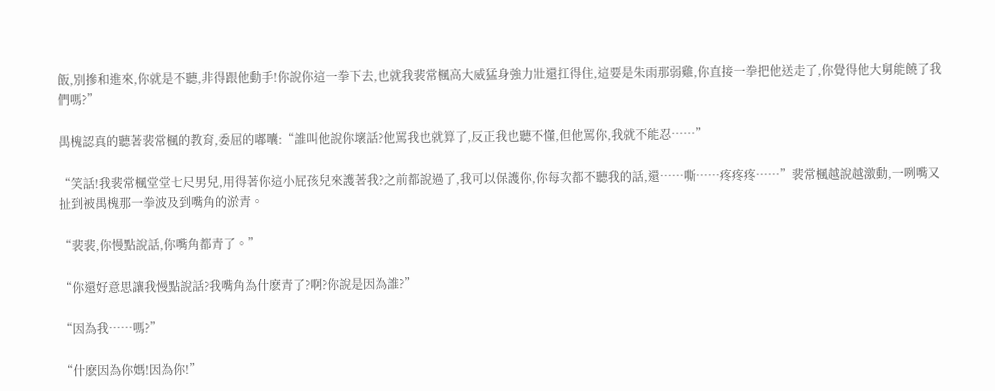飯,別摻和進來,你就是不聽,非得跟他動手!你說你這一拳下去,也就我裴常楓高大威猛身強力壯還扛得住,這要是朱雨那弱雞,你直接一拳把他送走了,你覺得他大舅能饒了我們嗎?”

禺槐認真的聽著裴常楓的教育,委屈的嘟囔:“誰叫他說你壞話?他罵我也就算了,反正我也聽不懂,但他罵你,我就不能忍……”

“笑話!我裴常楓堂堂七尺男兒,用得著你這小屁孩兒來護著我?之前都說過了,我可以保護你,你每次都不聽我的話,還……嘶……疼疼疼……”裴常楓越說越激動,一咧嘴又扯到被禺槐那一拳波及到嘴角的淤青。

“裴裴,你慢點說話,你嘴角都青了。”

“你還好意思讓我慢點說話?我嘴角為什麽青了?啊?你說是因為誰?”

“因為我……嗎?”

“什麽因為你媽!因為你!”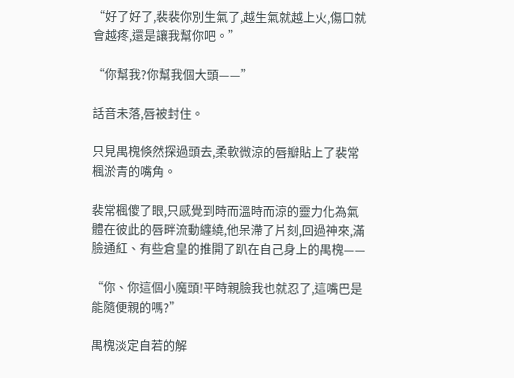“好了好了,裴裴你別生氣了,越生氣就越上火,傷口就會越疼,還是讓我幫你吧。”

“你幫我?你幫我個大頭——”

話音未落,唇被封住。

只見禺槐倏然探過頭去,柔軟微涼的唇瓣貼上了裴常楓淤青的嘴角。

裴常楓傻了眼,只感覺到時而溫時而涼的靈力化為氣體在彼此的唇畔流動纏繞,他呆滯了片刻,回過神來,滿臉通紅、有些倉皇的推開了趴在自己身上的禺槐——

“你、你這個小魔頭!平時親臉我也就忍了,這嘴巴是能隨便親的嗎?”

禺槐淡定自若的解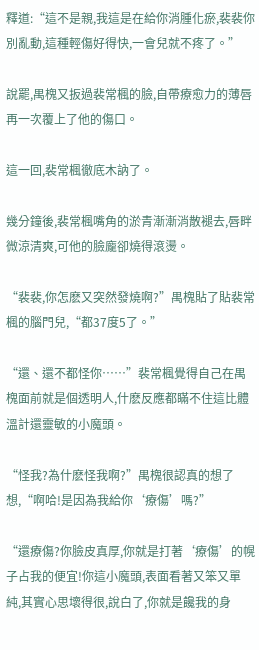釋道:“這不是親,我這是在給你消腫化瘀,裴裴你別亂動,這種輕傷好得快,一會兒就不疼了。”

說罷,禺槐又扳過裴常楓的臉,自帶療愈力的薄唇再一次覆上了他的傷口。

這一回,裴常楓徹底木訥了。

幾分鐘後,裴常楓嘴角的淤青漸漸消散褪去,唇畔微涼清爽,可他的臉龐卻燒得滾燙。

“裴裴,你怎麽又突然發燒啊?”禺槐貼了貼裴常楓的腦門兒,“都37度5了。”

“還、還不都怪你……”裴常楓覺得自己在禺槐面前就是個透明人,什麽反應都瞞不住這比體溫計還靈敏的小魔頭。

“怪我?為什麽怪我啊?”禺槐很認真的想了想,“啊哈!是因為我給你‘療傷’嗎?”

“還療傷?你臉皮真厚,你就是打著‘療傷’的幌子占我的便宜!你這小魔頭,表面看著又笨又單純,其實心思壞得很,說白了,你就是饞我的身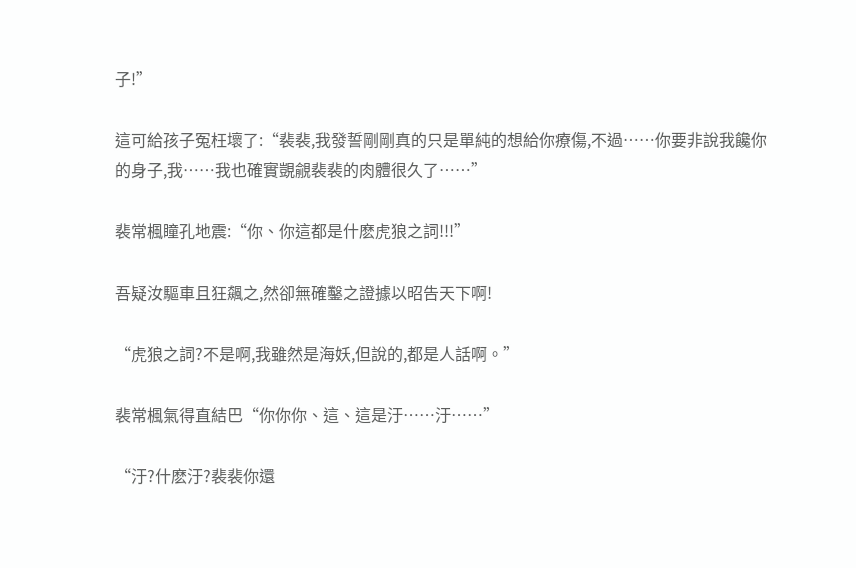子!”

這可給孩子冤枉壞了:“裴裴,我發誓剛剛真的只是單純的想給你療傷,不過……你要非說我饞你的身子,我……我也確實覬覦裴裴的肉體很久了……”

裴常楓瞳孔地震:“你、你這都是什麽虎狼之詞!!!”

吾疑汝驅車且狂飆之,然卻無確鑿之證據以昭告天下啊!

“虎狼之詞?不是啊,我雖然是海妖,但說的,都是人話啊。”

裴常楓氣得直結巴“你你你、這、這是汙……汙……”

“汙?什麽汙?裴裴你還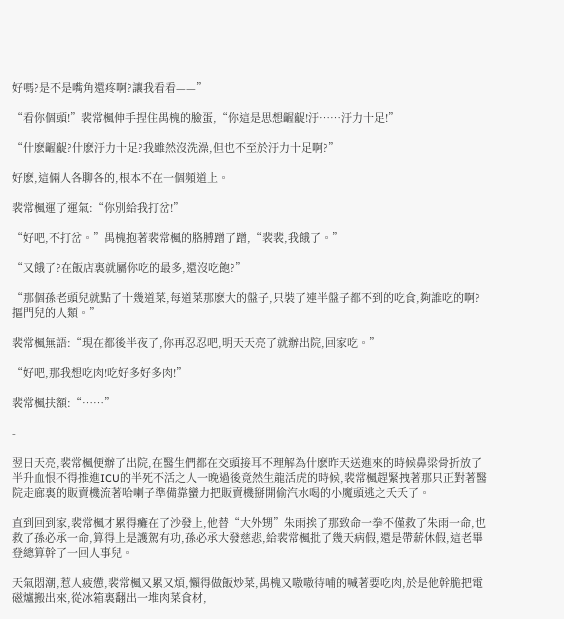好嗎?是不是嘴角還疼啊?讓我看看——”

“看你個頭!”裴常楓伸手捏住禺槐的臉蛋,“你這是思想齷齪!汙……汙力十足!”

“什麽齷齪?什麽汙力十足?我雖然沒洗澡,但也不至於汙力十足啊?”

好麽,這倆人各聊各的,根本不在一個頻道上。

裴常楓運了運氣:“你別給我打岔!”

“好吧,不打岔。”禺槐抱著裴常楓的胳膊蹭了蹭,“裴裴,我餓了。”

“又餓了?在飯店裏就屬你吃的最多,還沒吃飽?”

“那個孫老頭兒就點了十幾道菜,每道菜那麽大的盤子,只裝了連半盤子都不到的吃食,夠誰吃的啊?摳門兒的人類。”

裴常楓無語:“現在都後半夜了,你再忍忍吧,明天天亮了就辦出院,回家吃。”

“好吧,那我想吃肉!吃好多好多肉!”

裴常楓扶額:“……”

-

翌日天亮,裴常楓便辦了出院,在醫生們都在交頭接耳不理解為什麽昨天送進來的時候鼻梁骨折放了半升血恨不得推進ICU的半死不活之人一晚過後竟然生龍活虎的時候,裴常楓趕緊拽著那只正對著醫院走廊裏的販賣機流著哈喇子準備靠蠻力把販賣機掰開偷汽水喝的小魔頭逃之夭夭了。

直到回到家,裴常楓才累得癱在了沙發上,他替“大外甥”朱雨挨了那致命一拳不僅救了朱雨一命,也救了孫必承一命,算得上是護駕有功,孫必承大發慈悲,給裴常楓批了幾天病假,還是帶薪休假,這老畢登總算幹了一回人事兒。

天氣悶潮,惹人疲憊,裴常楓又累又煩,懶得做飯炒菜,禺槐又嗷嗷待哺的喊著要吃肉,於是他幹脆把電磁爐搬出來,從冰箱裏翻出一堆肉菜食材,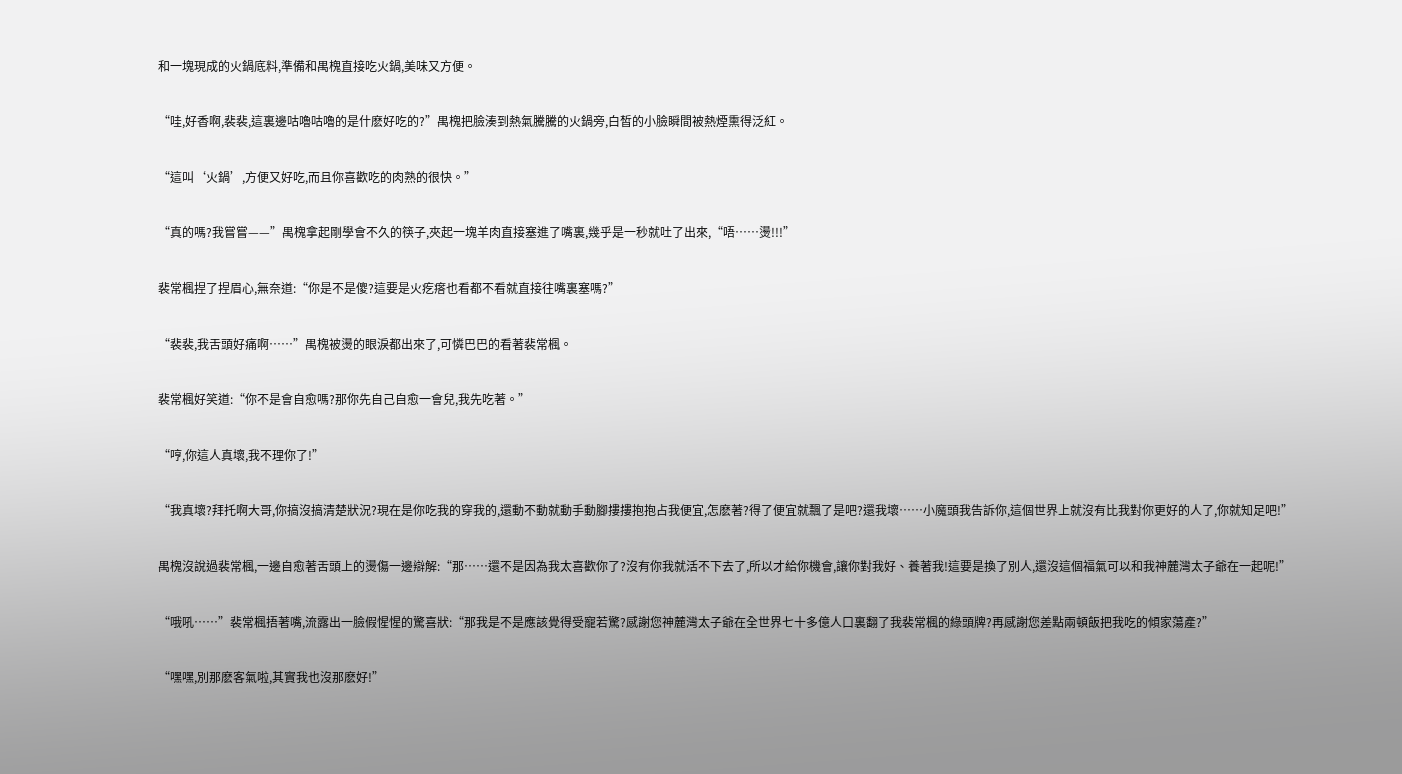和一塊現成的火鍋底料,準備和禺槐直接吃火鍋,美味又方便。

“哇,好香啊,裴裴,這裏邊咕嚕咕嚕的是什麽好吃的?”禺槐把臉湊到熱氣騰騰的火鍋旁,白皙的小臉瞬間被熱煙熏得泛紅。

“這叫‘火鍋’,方便又好吃,而且你喜歡吃的肉熟的很快。”

“真的嗎?我嘗嘗——”禺槐拿起剛學會不久的筷子,夾起一塊羊肉直接塞進了嘴裏,幾乎是一秒就吐了出來,“唔……燙!!!”

裴常楓捏了捏眉心,無奈道:“你是不是傻?這要是火疙瘩也看都不看就直接往嘴裏塞嗎?”

“裴裴,我舌頭好痛啊……”禺槐被燙的眼淚都出來了,可憐巴巴的看著裴常楓。

裴常楓好笑道:“你不是會自愈嗎?那你先自己自愈一會兒,我先吃著。”

“哼,你這人真壞,我不理你了!”

“我真壞?拜托啊大哥,你搞沒搞清楚狀況?現在是你吃我的穿我的,還動不動就動手動腳摟摟抱抱占我便宜,怎麽著?得了便宜就飄了是吧?還我壞……小魔頭我告訴你,這個世界上就沒有比我對你更好的人了,你就知足吧!”

禺槐沒說過裴常楓,一邊自愈著舌頭上的燙傷一邊辯解:“那……還不是因為我太喜歡你了?沒有你我就活不下去了,所以才給你機會,讓你對我好、養著我!這要是換了別人,還沒這個福氣可以和我神麓灣太子爺在一起呢!”

“哦吼……”裴常楓捂著嘴,流露出一臉假惺惺的驚喜狀:“那我是不是應該覺得受寵若驚?感謝您神麓灣太子爺在全世界七十多億人口裏翻了我裴常楓的綠頭牌?再感謝您差點兩頓飯把我吃的傾家蕩產?”

“嘿嘿,別那麽客氣啦,其實我也沒那麽好!”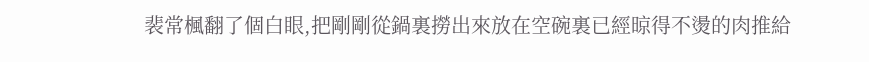裴常楓翻了個白眼,把剛剛從鍋裏撈出來放在空碗裏已經晾得不燙的肉推給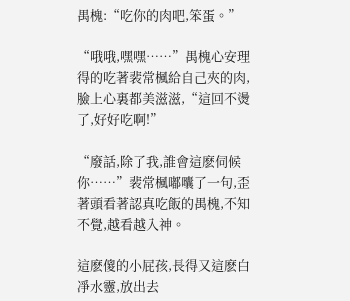禺槐:“吃你的肉吧,笨蛋。”

“哦哦,嘿嘿……”禺槐心安理得的吃著裴常楓給自己夾的肉,臉上心裏都美滋滋,“這回不燙了,好好吃啊!”

“廢話,除了我,誰會這麽伺候你……”裴常楓嘟囔了一句,歪著頭看著認真吃飯的禺槐,不知不覺,越看越入神。

這麽傻的小屁孩,長得又這麽白凈水靈,放出去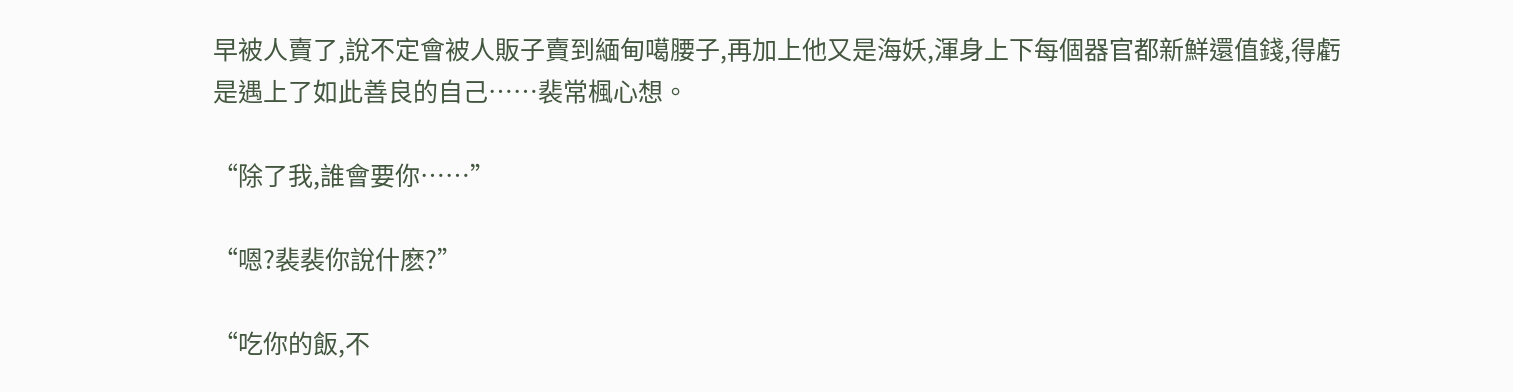早被人賣了,說不定會被人販子賣到緬甸噶腰子,再加上他又是海妖,渾身上下每個器官都新鮮還值錢,得虧是遇上了如此善良的自己……裴常楓心想。

“除了我,誰會要你……”

“嗯?裴裴你說什麽?”

“吃你的飯,不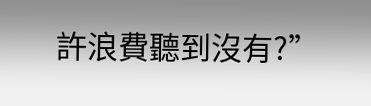許浪費聽到沒有?”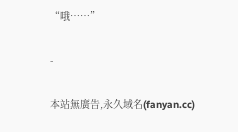“哦……”

-

本站無廣告,永久域名(fanyan.cc)